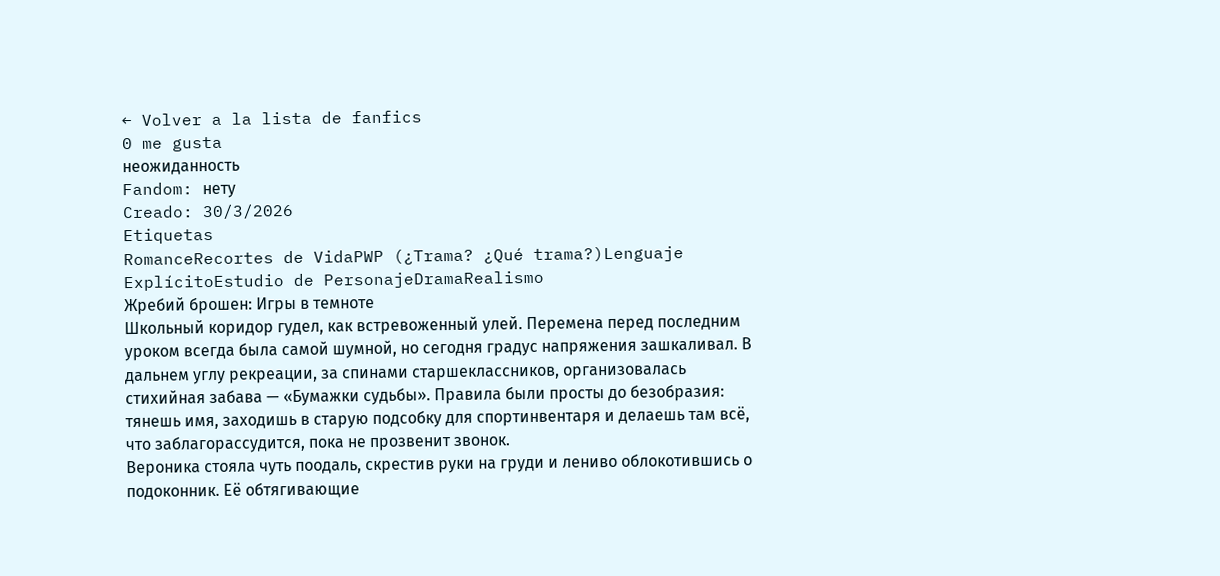← Volver a la lista de fanfics
0 me gusta
неожиданность
Fandom: нету
Creado: 30/3/2026
Etiquetas
RomanceRecortes de VidaPWP (¿Trama? ¿Qué trama?)Lenguaje ExplícitoEstudio de PersonajeDramaRealismo
Жребий брошен: Игры в темноте
Школьный коридор гудел, как встревоженный улей. Перемена перед последним уроком всегда была самой шумной, но сегодня градус напряжения зашкаливал. В дальнем углу рекреации, за спинами старшеклассников, организовалась стихийная забава — «Бумажки судьбы». Правила были просты до безобразия: тянешь имя, заходишь в старую подсобку для спортинвентаря и делаешь там всё, что заблагорассудится, пока не прозвенит звонок.
Вероника стояла чуть поодаль, скрестив руки на груди и лениво облокотившись о подоконник. Её обтягивающие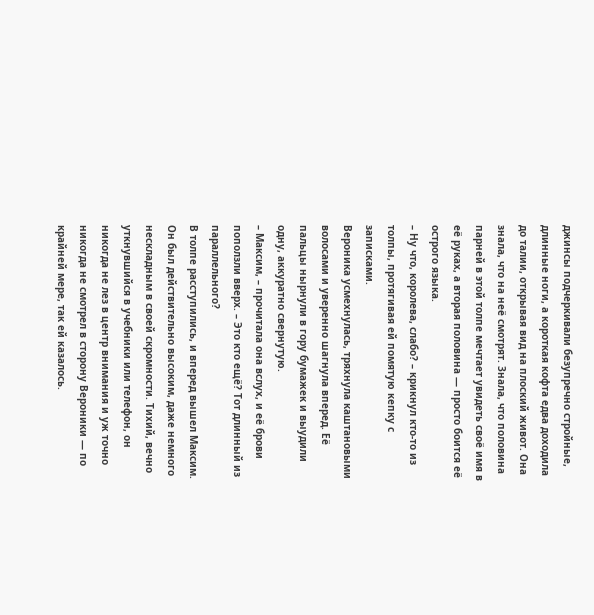джинсы подчеркивали безупречно стройные, длинные ноги, а короткая кофта едва доходила до талии, открывая вид на плоский живот. Она знала, что на неё смотрят. Знала, что половина парней в этой толпе мечтает увидеть своё имя в её руках, а вторая половина — просто боится её острого языка.
– Ну что, королева, слабо? – крикнул кто-то из толпы, протягивая ей помятую кепку с записками.
Вероника усмехнулась, тряхнула каштановыми волосами и уверенно шагнула вперед. Её пальцы нырнули в гору бумажек и выудили одну, аккуратно свернутую.
– Максим, – прочитала она вслух, и её брови поползли вверх. – Это кто ещё? Тот длинный из параллельного?
В толпе расступились, и вперед вышел Максим. Он был действительно высоким, даже немного нескладным в своей скромности. Тихий, вечно уткнувшийся в учебники или телефон, он никогда не лез в центр внимания и уж точно никогда не смотрел в сторону Вероники — по крайней мере, так ей казалось.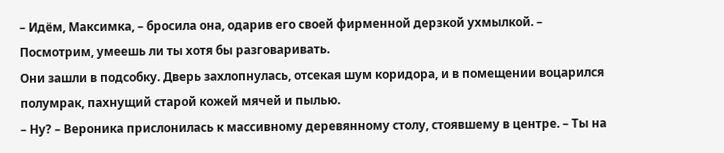– Идём, Максимка, – бросила она, одарив его своей фирменной дерзкой ухмылкой. – Посмотрим, умеешь ли ты хотя бы разговаривать.
Они зашли в подсобку. Дверь захлопнулась, отсекая шум коридора, и в помещении воцарился полумрак, пахнущий старой кожей мячей и пылью.
– Ну? – Вероника прислонилась к массивному деревянному столу, стоявшему в центре. – Ты на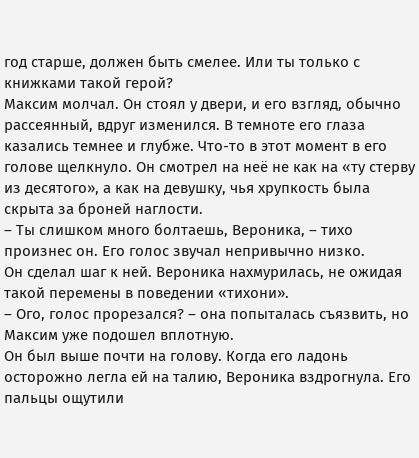год старше, должен быть смелее. Или ты только с книжками такой герой?
Максим молчал. Он стоял у двери, и его взгляд, обычно рассеянный, вдруг изменился. В темноте его глаза казались темнее и глубже. Что-то в этот момент в его голове щелкнуло. Он смотрел на неё не как на «ту стерву из десятого», а как на девушку, чья хрупкость была скрыта за броней наглости.
– Ты слишком много болтаешь, Вероника, – тихо произнес он. Его голос звучал непривычно низко.
Он сделал шаг к ней. Вероника нахмурилась, не ожидая такой перемены в поведении «тихони».
– Ого, голос прорезался? – она попыталась съязвить, но Максим уже подошел вплотную.
Он был выше почти на голову. Когда его ладонь осторожно легла ей на талию, Вероника вздрогнула. Его пальцы ощутили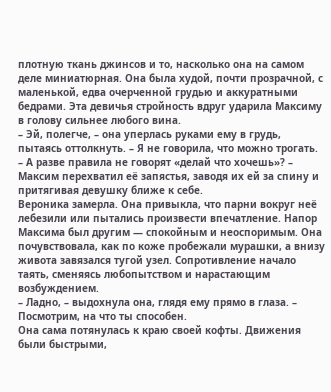плотную ткань джинсов и то, насколько она на самом деле миниатюрная. Она была худой, почти прозрачной, с маленькой, едва очерченной грудью и аккуратными бедрами. Эта девичья стройность вдруг ударила Максиму в голову сильнее любого вина.
– Эй, полегче, – она уперлась руками ему в грудь, пытаясь оттолкнуть. – Я не говорила, что можно трогать.
– А разве правила не говорят «делай что хочешь»? – Максим перехватил её запястья, заводя их ей за спину и притягивая девушку ближе к себе.
Вероника замерла. Она привыкла, что парни вокруг неё лебезили или пытались произвести впечатление. Напор Максима был другим — спокойным и неоспоримым. Она почувствовала, как по коже пробежали мурашки, а внизу живота завязался тугой узел. Сопротивление начало таять, сменяясь любопытством и нарастающим возбуждением.
– Ладно, – выдохнула она, глядя ему прямо в глаза. – Посмотрим, на что ты способен.
Она сама потянулась к краю своей кофты. Движения были быстрыми,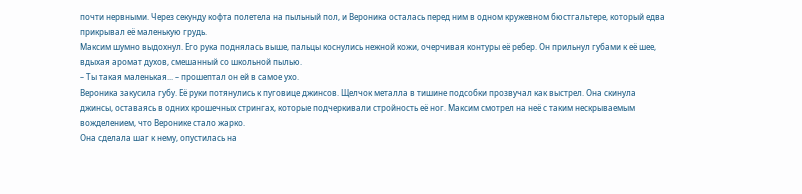почти нервными. Через секунду кофта полетела на пыльный пол, и Вероника осталась перед ним в одном кружевном бюстгальтере, который едва прикрывал её маленькую грудь.
Максим шумно выдохнул. Его рука поднялась выше, пальцы коснулись нежной кожи, очерчивая контуры её ребер. Он прильнул губами к её шее, вдыхая аромат духов, смешанный со школьной пылью.
– Ты такая маленькая... – прошептал он ей в самое ухо.
Вероника закусила губу. Её руки потянулись к пуговице джинсов. Щелчок металла в тишине подсобки прозвучал как выстрел. Она скинула джинсы, оставаясь в одних крошечных стрингах, которые подчеркивали стройность её ног. Максим смотрел на неё с таким нескрываемым вожделением, что Веронике стало жарко.
Она сделала шаг к нему, опустилась на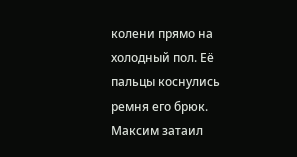колени прямо на холодный пол. Её пальцы коснулись ремня его брюк. Максим затаил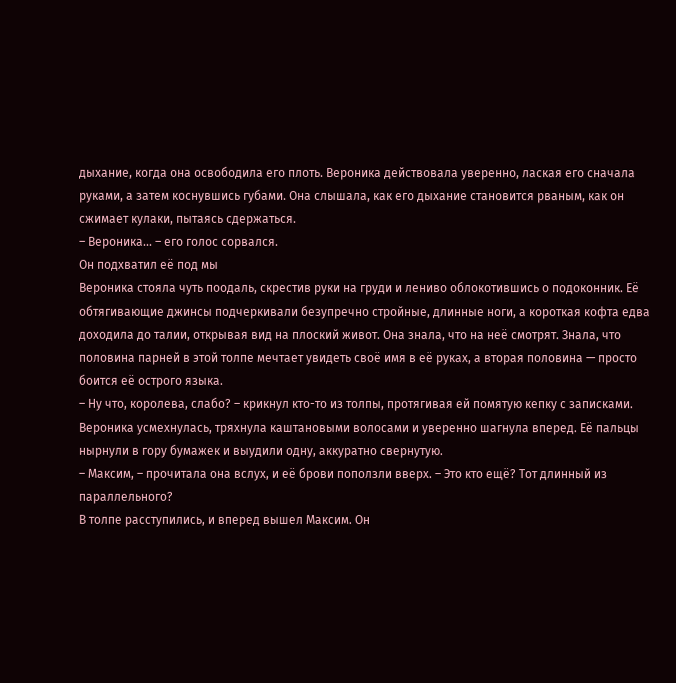дыхание, когда она освободила его плоть. Вероника действовала уверенно, лаская его сначала руками, а затем коснувшись губами. Она слышала, как его дыхание становится рваным, как он сжимает кулаки, пытаясь сдержаться.
– Вероника... – его голос сорвался.
Он подхватил её под мы
Вероника стояла чуть поодаль, скрестив руки на груди и лениво облокотившись о подоконник. Её обтягивающие джинсы подчеркивали безупречно стройные, длинные ноги, а короткая кофта едва доходила до талии, открывая вид на плоский живот. Она знала, что на неё смотрят. Знала, что половина парней в этой толпе мечтает увидеть своё имя в её руках, а вторая половина — просто боится её острого языка.
– Ну что, королева, слабо? – крикнул кто-то из толпы, протягивая ей помятую кепку с записками.
Вероника усмехнулась, тряхнула каштановыми волосами и уверенно шагнула вперед. Её пальцы нырнули в гору бумажек и выудили одну, аккуратно свернутую.
– Максим, – прочитала она вслух, и её брови поползли вверх. – Это кто ещё? Тот длинный из параллельного?
В толпе расступились, и вперед вышел Максим. Он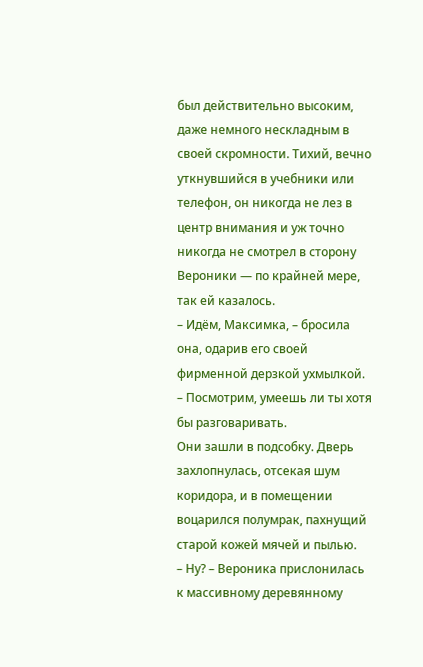был действительно высоким, даже немного нескладным в своей скромности. Тихий, вечно уткнувшийся в учебники или телефон, он никогда не лез в центр внимания и уж точно никогда не смотрел в сторону Вероники — по крайней мере, так ей казалось.
– Идём, Максимка, – бросила она, одарив его своей фирменной дерзкой ухмылкой. – Посмотрим, умеешь ли ты хотя бы разговаривать.
Они зашли в подсобку. Дверь захлопнулась, отсекая шум коридора, и в помещении воцарился полумрак, пахнущий старой кожей мячей и пылью.
– Ну? – Вероника прислонилась к массивному деревянному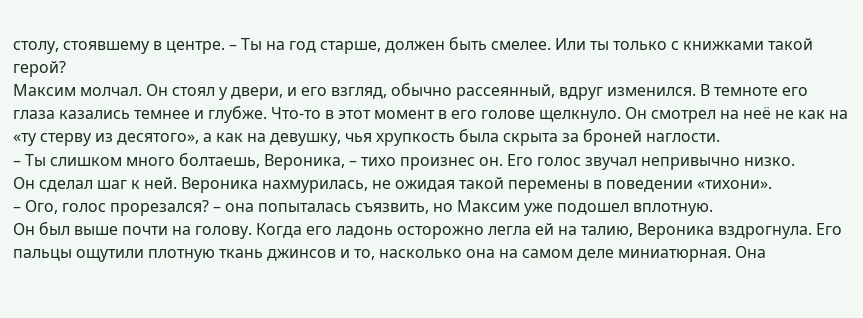столу, стоявшему в центре. – Ты на год старше, должен быть смелее. Или ты только с книжками такой герой?
Максим молчал. Он стоял у двери, и его взгляд, обычно рассеянный, вдруг изменился. В темноте его глаза казались темнее и глубже. Что-то в этот момент в его голове щелкнуло. Он смотрел на неё не как на «ту стерву из десятого», а как на девушку, чья хрупкость была скрыта за броней наглости.
– Ты слишком много болтаешь, Вероника, – тихо произнес он. Его голос звучал непривычно низко.
Он сделал шаг к ней. Вероника нахмурилась, не ожидая такой перемены в поведении «тихони».
– Ого, голос прорезался? – она попыталась съязвить, но Максим уже подошел вплотную.
Он был выше почти на голову. Когда его ладонь осторожно легла ей на талию, Вероника вздрогнула. Его пальцы ощутили плотную ткань джинсов и то, насколько она на самом деле миниатюрная. Она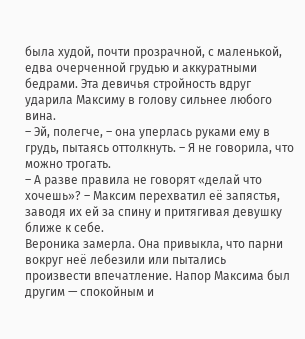была худой, почти прозрачной, с маленькой, едва очерченной грудью и аккуратными бедрами. Эта девичья стройность вдруг ударила Максиму в голову сильнее любого вина.
– Эй, полегче, – она уперлась руками ему в грудь, пытаясь оттолкнуть. – Я не говорила, что можно трогать.
– А разве правила не говорят «делай что хочешь»? – Максим перехватил её запястья, заводя их ей за спину и притягивая девушку ближе к себе.
Вероника замерла. Она привыкла, что парни вокруг неё лебезили или пытались произвести впечатление. Напор Максима был другим — спокойным и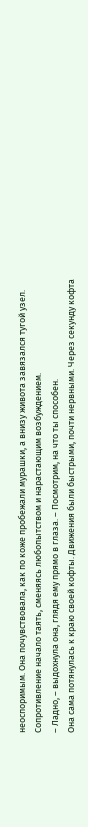неоспоримым. Она почувствовала, как по коже пробежали мурашки, а внизу живота завязался тугой узел. Сопротивление начало таять, сменяясь любопытством и нарастающим возбуждением.
– Ладно, – выдохнула она, глядя ему прямо в глаза. – Посмотрим, на что ты способен.
Она сама потянулась к краю своей кофты. Движения были быстрыми, почти нервными. Через секунду кофта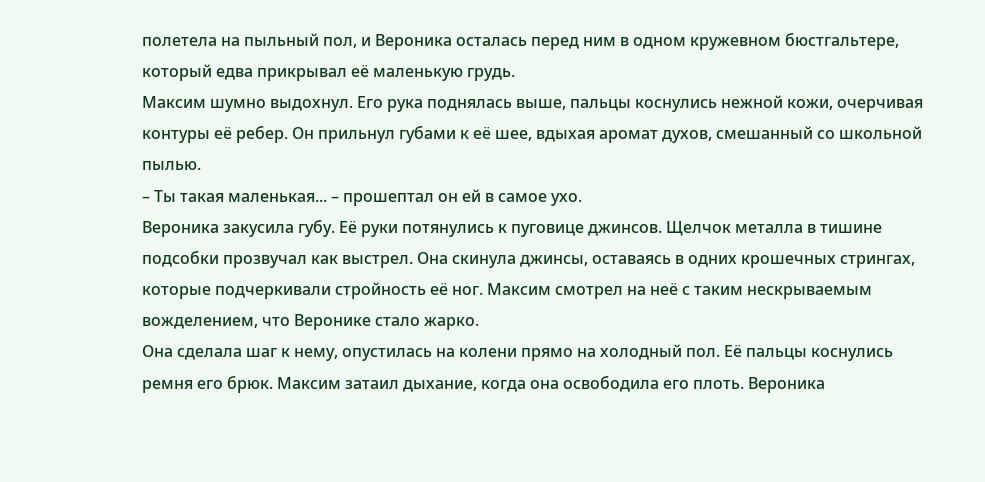полетела на пыльный пол, и Вероника осталась перед ним в одном кружевном бюстгальтере, который едва прикрывал её маленькую грудь.
Максим шумно выдохнул. Его рука поднялась выше, пальцы коснулись нежной кожи, очерчивая контуры её ребер. Он прильнул губами к её шее, вдыхая аромат духов, смешанный со школьной пылью.
– Ты такая маленькая... – прошептал он ей в самое ухо.
Вероника закусила губу. Её руки потянулись к пуговице джинсов. Щелчок металла в тишине подсобки прозвучал как выстрел. Она скинула джинсы, оставаясь в одних крошечных стрингах, которые подчеркивали стройность её ног. Максим смотрел на неё с таким нескрываемым вожделением, что Веронике стало жарко.
Она сделала шаг к нему, опустилась на колени прямо на холодный пол. Её пальцы коснулись ремня его брюк. Максим затаил дыхание, когда она освободила его плоть. Вероника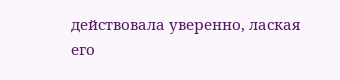действовала уверенно, лаская его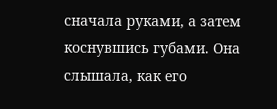сначала руками, а затем коснувшись губами. Она слышала, как его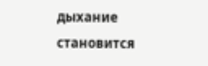дыхание становится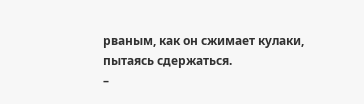рваным, как он сжимает кулаки, пытаясь сдержаться.
–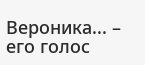Вероника... – его голос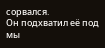сорвался.
Он подхватил её под мы